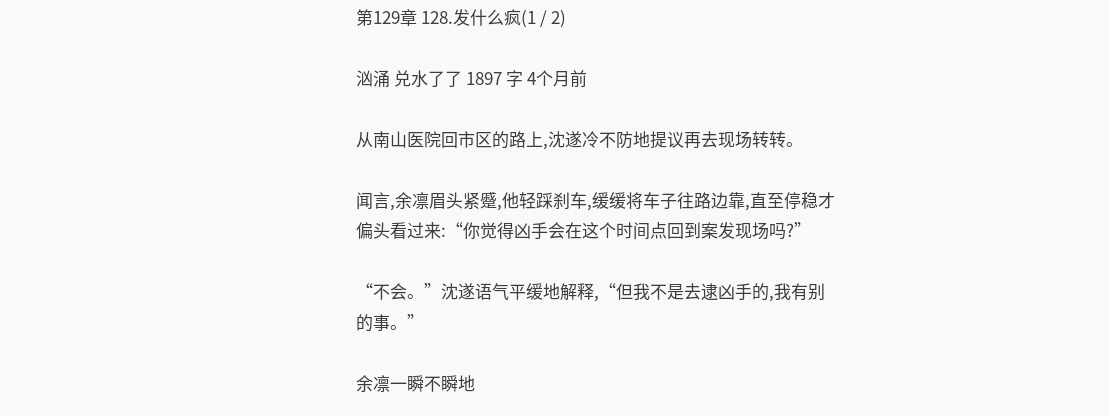第129章 128.发什么疯(1 / 2)

汹涌 兑水了了 1897 字 4个月前

从南山医院回市区的路上,沈遂冷不防地提议再去现场转转。

闻言,余凛眉头紧蹙,他轻踩刹车,缓缓将车子往路边靠,直至停稳才偏头看过来:“你觉得凶手会在这个时间点回到案发现场吗?”

“不会。”沈遂语气平缓地解释,“但我不是去逮凶手的,我有别的事。”

余凛一瞬不瞬地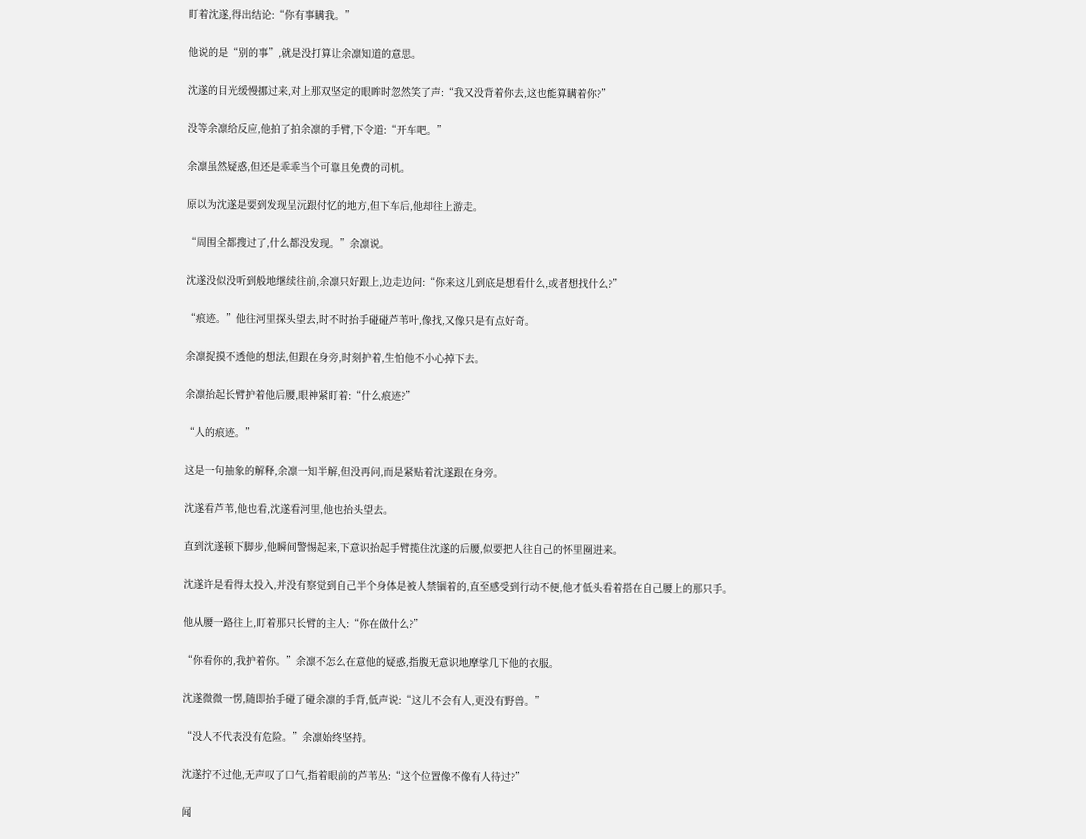盯着沈遂,得出结论:“你有事瞒我。”

他说的是“别的事”,就是没打算让余凛知道的意思。

沈遂的目光缓慢挪过来,对上那双坚定的眼眸时忽然笑了声:“我又没背着你去,这也能算瞒着你?”

没等余凛给反应,他拍了拍余凛的手臂,下令道:“开车吧。”

余凛虽然疑惑,但还是乖乖当个可靠且免费的司机。

原以为沈遂是要到发现呈沅跟付忆的地方,但下车后,他却往上游走。

“周围全都搜过了,什么都没发现。”余凛说。

沈遂没似没听到般地继续往前,余凛只好跟上,边走边问:“你来这儿到底是想看什么,或者想找什么?”

“痕迹。”他往河里探头望去,时不时抬手碰碰芦苇叶,像找,又像只是有点好奇。

余凛捉摸不透他的想法,但跟在身旁,时刻护着,生怕他不小心掉下去。

余凛抬起长臂护着他后腰,眼神紧盯着:“什么痕迹?”

“人的痕迹。”

这是一句抽象的解释,余凛一知半解,但没再问,而是紧贴着沈遂跟在身旁。

沈遂看芦苇,他也看,沈遂看河里,他也抬头望去。

直到沈遂顿下脚步,他瞬间警惕起来,下意识抬起手臂揽住沈遂的后腰,似要把人往自己的怀里圈进来。

沈遂许是看得太投入,并没有察觉到自己半个身体是被人禁锢着的,直至感受到行动不便,他才低头看着搭在自己腰上的那只手。

他从腰一路往上,盯着那只长臂的主人:“你在做什么?”

“你看你的,我护着你。”余凛不怎么在意他的疑惑,指腹无意识地摩挲几下他的衣服。

沈遂微微一愣,随即抬手碰了碰余凛的手背,低声说:“这儿不会有人,更没有野兽。”

“没人不代表没有危险。”余凛始终坚持。

沈遂拧不过他,无声叹了口气,指着眼前的芦苇丛:“这个位置像不像有人待过?”

闻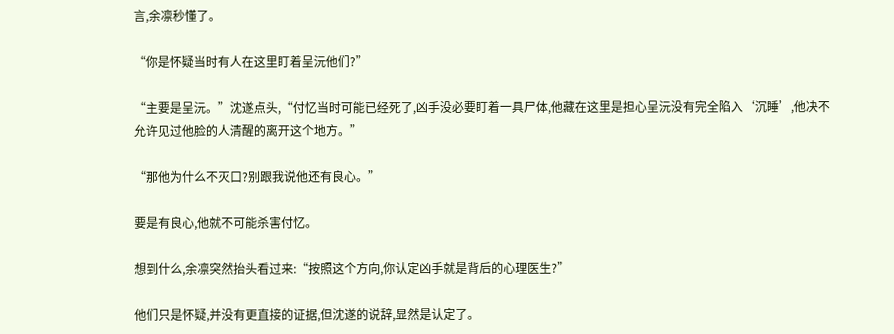言,余凛秒懂了。

“你是怀疑当时有人在这里盯着呈沅他们?”

“主要是呈沅。”沈遂点头,“付忆当时可能已经死了,凶手没必要盯着一具尸体,他藏在这里是担心呈沅没有完全陷入‘沉睡’,他决不允许见过他脸的人清醒的离开这个地方。”

“那他为什么不灭口?别跟我说他还有良心。”

要是有良心,他就不可能杀害付忆。

想到什么,余凛突然抬头看过来:“按照这个方向,你认定凶手就是背后的心理医生?”

他们只是怀疑,并没有更直接的证据,但沈遂的说辞,显然是认定了。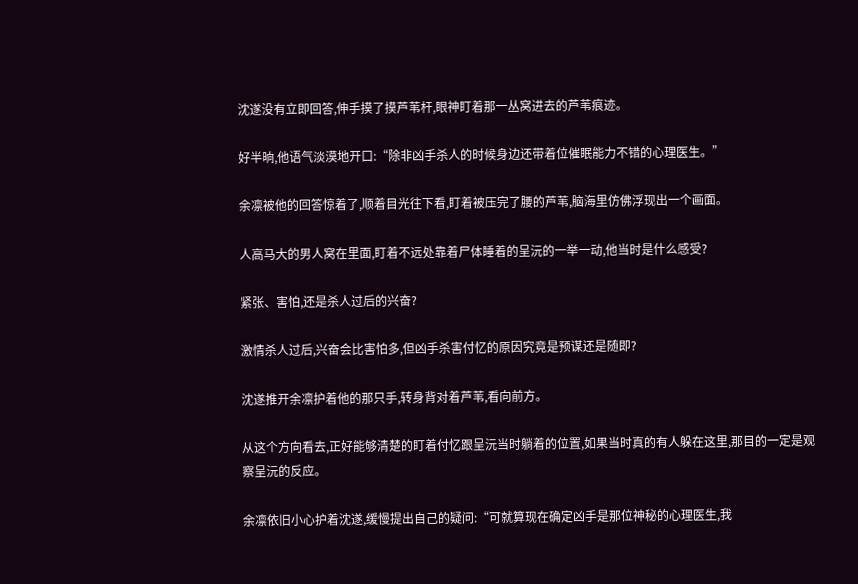沈遂没有立即回答,伸手摸了摸芦苇杆,眼神盯着那一丛窝进去的芦苇痕迹。

好半晌,他语气淡漠地开口:“除非凶手杀人的时候身边还带着位催眠能力不错的心理医生。”

余凛被他的回答惊着了,顺着目光往下看,盯着被压完了腰的芦苇,脑海里仿佛浮现出一个画面。

人高马大的男人窝在里面,盯着不远处靠着尸体睡着的呈沅的一举一动,他当时是什么感受?

紧张、害怕,还是杀人过后的兴奋?

激情杀人过后,兴奋会比害怕多,但凶手杀害付忆的原因究竟是预谋还是随即?

沈遂推开余凛护着他的那只手,转身背对着芦苇,看向前方。

从这个方向看去,正好能够清楚的盯着付忆跟呈沅当时躺着的位置,如果当时真的有人躲在这里,那目的一定是观察呈沅的反应。

余凛依旧小心护着沈遂,缓慢提出自己的疑问:“可就算现在确定凶手是那位神秘的心理医生,我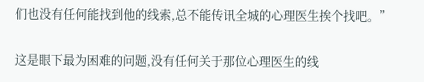们也没有任何能找到他的线索,总不能传讯全城的心理医生挨个找吧。”

这是眼下最为困难的问题,没有任何关于那位心理医生的线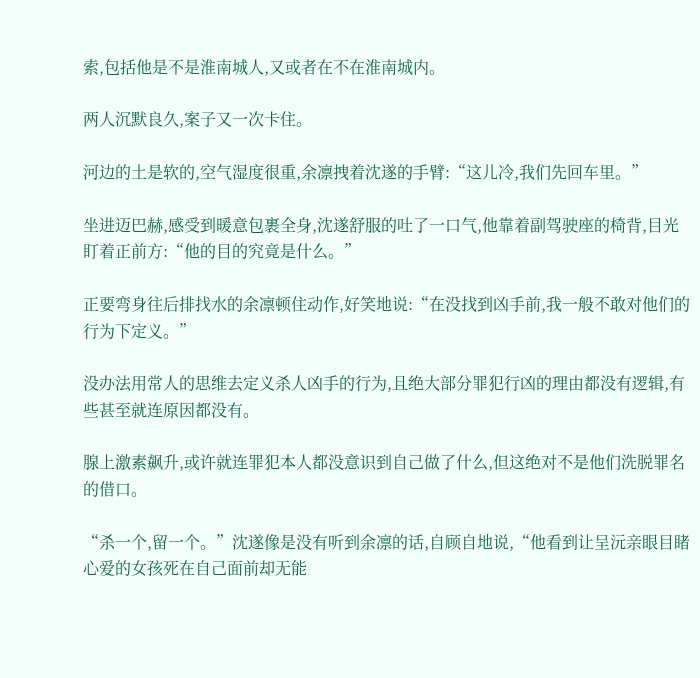索,包括他是不是淮南城人,又或者在不在淮南城内。

两人沉默良久,案子又一次卡住。

河边的土是软的,空气湿度很重,余凛拽着沈遂的手臂:“这儿冷,我们先回车里。”

坐进迈巴赫,感受到暖意包裹全身,沈遂舒服的吐了一口气,他靠着副驾驶座的椅背,目光盯着正前方:“他的目的究竟是什么。”

正要弯身往后排找水的余凛顿住动作,好笑地说:“在没找到凶手前,我一般不敢对他们的行为下定义。”

没办法用常人的思维去定义杀人凶手的行为,且绝大部分罪犯行凶的理由都没有逻辑,有些甚至就连原因都没有。

腺上激素飙升,或许就连罪犯本人都没意识到自己做了什么,但这绝对不是他们洗脱罪名的借口。

“杀一个,留一个。”沈遂像是没有听到余凛的话,自顾自地说,“他看到让呈沅亲眼目睹心爱的女孩死在自己面前却无能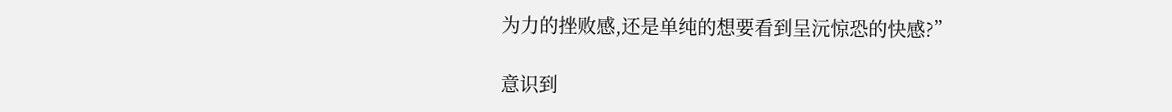为力的挫败感,还是单纯的想要看到呈沅惊恐的快感?”

意识到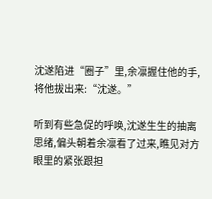沈遂陷进“圈子”里,余凛握住他的手,将他拔出来:“沈遂。”

听到有些急促的呼唤,沈遂生生的抽离思绪,偏头朝着余凛看了过来,瞧见对方眼里的紧张跟担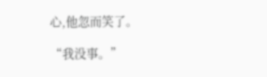心,他忽而笑了。

“我没事。”